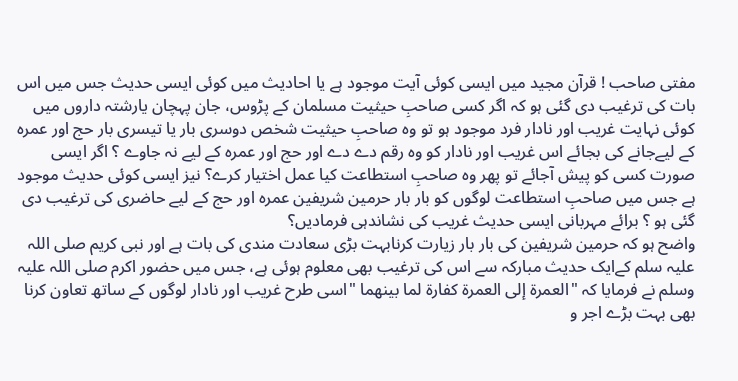مفتی صاحب ! قرآن مجید میں ایسی کوئی آیت موجود ہے یا احادیث میں کوئی ایسی حدیث جس میں اس بات کی ترغیب دی گئی ہو کہ اگر کسی صاحبِ حیثیت مسلمان کے پڑوس، جان پہچان یارشتہ داروں میں کوئی نہایت غریب اور نادار فرد موجود ہو تو وہ صاحبِ حیثیت شخص دوسری بار یا تیسری بار حج اور عمرہ کے لیےجانے کی بجائے اس غریب اور نادار کو وہ رقم دے دے اور حج اور عمرہ کے لیے نہ جاوے ؟ اگر ایسی صورت کسی کو پیش آجائے تو پھر وہ صاحبِ استطاعت کیا عمل اختیار کرے؟ نیز ایسی کوئی حدیث موجود ہے جس میں صاحبِ استطاعت لوگوں کو بار بار حرمین شریفین عمرہ اور حج کے لیے حاضری کی ترغیب دی گئی ہو ؟ برائے مہربانی ایسی حدیث غریب کی نشاندہی فرمادیں؟
واضح ہو کہ حرمین شریفین کی بار بار زیارت کرنابہت بڑی سعادت مندی کی بات ہے اور نبی کریم صلی اللہ علیہ سلم کےایک حدیث مبارکہ سے اس کی ترغیب بھی معلوم ہوئی ہے، جس میں حضور اکرم صلی اللہ علیہ وسلم نے فرمایا کہ "العمرة إلى العمرة كفارة لما بينهما "اسی طرح غریب اور نادار لوگوں کے ساتھ تعاون کرنا بھی بہت بڑے اجر و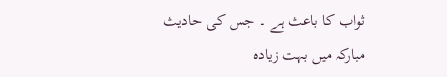ثواب کا باعث ہے ۔ جس کی حادیث مبارکہ میں بہت زیادہ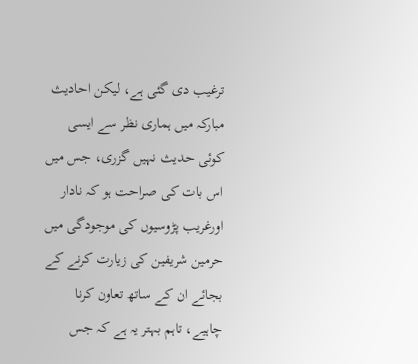ترغیب دی گئی ہے، لیکن احادیث مبارکہ میں ہماری نظر سے ایسی کوئی حدیث نہیں گزری، جس میں اس بات کی صراحت ہو کہ نادار اورغریب پڑوسیوں کی موجودگی میں حرمین شریفین کی زیارت کرنے کے بجائے ان کے ساتھ تعاون کرنا چاہیے، تاہم بہتر یہ ہے کہ جس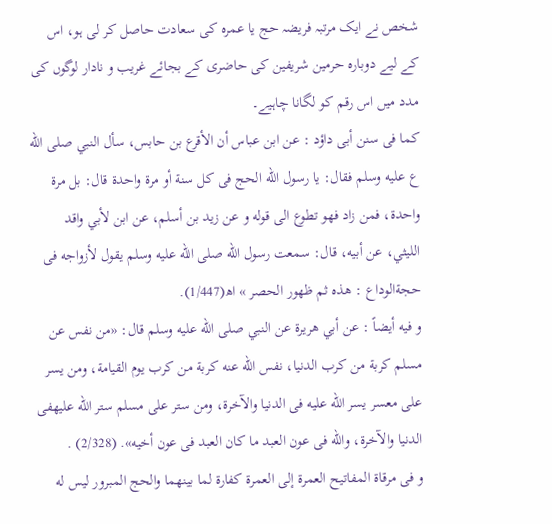شخص نے ایک مرتبہ فریضہ حج یا عمرہ کی سعادت حاصل کر لی ہو، اس کے لیے دوبارہ حرمین شریفین کی حاضری کے بجائے غریب و نادار لوگوں کی مدد میں اس رقم کو لگانا چاہیے۔
کما فی سنن أبی داؤد : عن ابن عباس أن الأقرع بن حابس، سأل النبي صلى الله ع عليه وسلم فقال: يا رسول الله الحج فی كل سنة أو مرة واحدة قال: بل مرة واحدة، فمن زاد فهو تطوع الى قوله و عن زيد بن أسلم، عن ابن لأبي واقد الليثي، عن أبيه، قال: سمعت رسول الله صلى الله عليه وسلم يقول لأزواجه فی حجةالوداع : هذه ثم ظهور الحصر » اھ(1/447).
و فیه أیضاً : عن أبي هريرة عن النبي صلى الله عليه وسلم قال: «من نفس عن مسلم كربة من كرب الدنيا، نفس الله عنه كربة من كرب يوم القيامة، ومن يسر على معسر يسر الله عليه فی الدنيا والآخرة، ومن ستر على مسلم ستر الله عليهفی الدنيا والآخرة، والله فی عون العبد ما كان العبد فی عون أخيه». (2/328) .
و فی مرقاة المفاتيح العمرة إلى العمرة كفارة لما بينهما والحج المبرور ليس له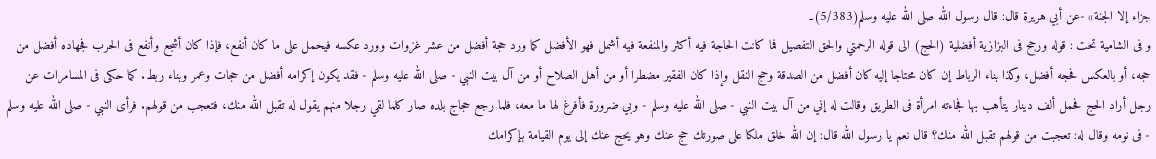جزاء إلا الجنة» -عن أبي هريرة قال: قال رسول الله صلى الله عليه وسلم(5/383)۔
و فی الشامية تحت : قوله ورجح فی البزازية أفضلية (الحج) الى قوله الرحمتي والحق التفصيل فما كانت الحاجة فیه أكثر والمنفعة فیه أشمل فهو الأفضل كما ورد حجة أفضل من عشر غزوات وورد عكسه فیحمل على ما كان أنفع، فإذا كان أشجع وأنفع فی الحرب فجهاده أفضل من حجه، أو بالعكس فحجه أفضل، وكذا بناء الرباط إن كان محتاجا إليه كان أفضل من الصدقة وحج النقل وإذا كان الفقير مضطرا أو من أهل الصلاح أو من آل بيت النبي - صلى الله عليه وسلم - فقد يكون إكرامه أفضل من حجات وعمر وبناء ربط. كما حكى فی المسامرات عن رجل أراد الحج فحمل ألف دينار يتأهب بها فجاءته امرأة فی الطريق وقالت له إني من آل بيت النبي - صلى الله عليه وسلم - وبي ضرورة فأفرغ لها ما معه، فلما رجع حجاج بلده صار كلما لقي رجلا منهم يقول له تقبل الله منك، فتعجب من قولهم. فرأى النبي - صلى الله عليه وسلم - فی نومه وقال له: تعجبت من قولهم تقبل الله منك؟ قال نعم يا رسول الله قال: إن الله خلق ملكا على صورتك حج عنك وهو يحج عنك إلى يوم القيامة بإكرامك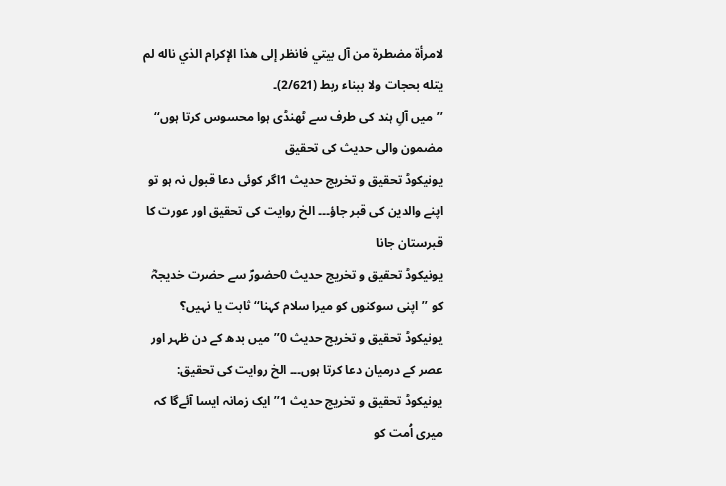لامرأة مضطرة من آل بيتي فانظر إلى هذا الإكرام الذي ناله لم يتله بحجات ولا ببناء ربط (2/621)۔
’’میں آلِ ہند کی طرف سے ٹھنڈی ہوا محسوس کرتا ہوں‘‘ مضمون والی حدیث کی تحقیق
یونیکوڈ تحقیق و تخریج حدیث 1اگر کوئی دعا قبول نہ ہو تو اپنے والدین کی قبر جاؤ۔۔۔ الخ روایت کی تحقیق اور عورت کا قبرستان جانا
یونیکوڈ تحقیق و تخریج حدیث 0حضورؐ سے حضرت خدیجہؓ کو ’’اپنی سوکنوں کو میرا سلام کہنا‘‘ ثابت یا نہیں؟
یونیکوڈ تحقیق و تخریج حدیث 0’’میں بدھ کے دن ظہر اور عصر کے درمیان دعا کرتا ہوں۔۔۔ الخ روایت کی تحقیق:
یونیکوڈ تحقیق و تخریج حدیث 1’’ایک زمانہ ایسا آئےگا کہ میری اُمت کو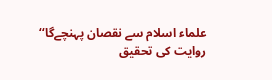علماء اسلام سے نقصان پہنچےگا‘‘ روایت کی تحقیق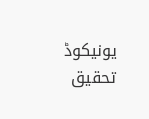یونیکوڈ تحقیق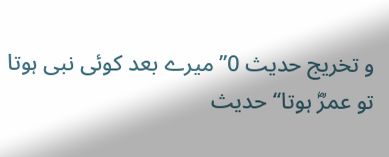و تخریج حدیث 0’’میرے بعد کوئی نبی ہوتا تو عمرؓ ہوتا‘‘ حدیث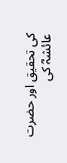کی تحقیق اور حضرت عائشہؓ کی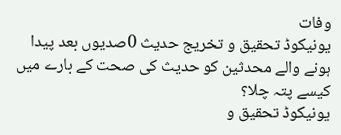وفات
یونیکوڈ تحقیق و تخریج حدیث 0صدیوں بعد پیدا ہونے والے محدثین کو حدیث کی صحت کے بارے میں کیسے پتہ چلا؟
یونیکوڈ تحقیق و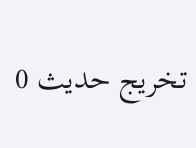تخریج حدیث 0